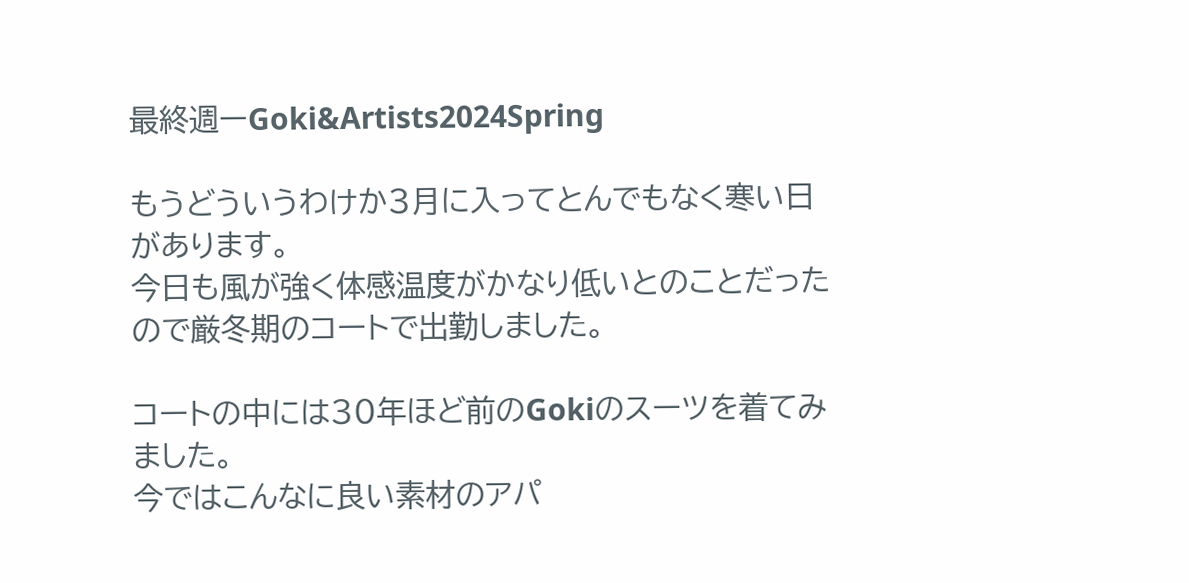最終週ーGoki&Artists2024Spring

もうどういうわけか3月に入ってとんでもなく寒い日があります。
今日も風が強く体感温度がかなり低いとのことだったので厳冬期のコートで出勤しました。

コートの中には30年ほど前のGokiのスーツを着てみました。
今ではこんなに良い素材のアパ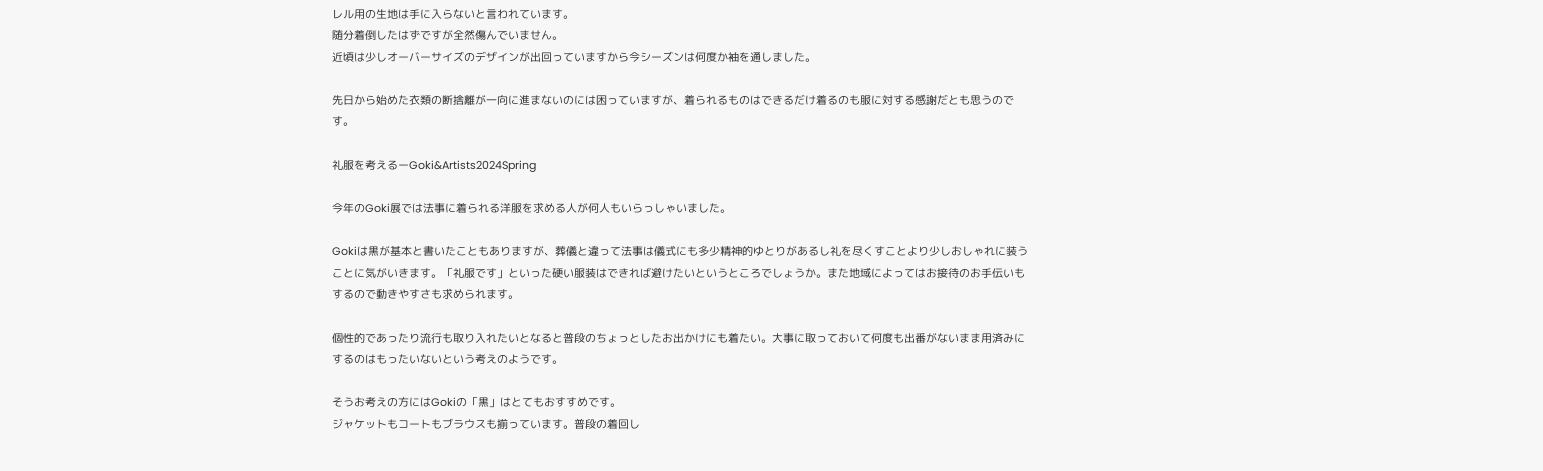レル用の生地は手に入らないと言われています。
随分着倒したはずですが全然傷んでいません。
近頃は少しオーバーサイズのデザインが出回っていますから今シーズンは何度か袖を通しました。

先日から始めた衣類の断捨離が一向に進まないのには困っていますが、着られるものはできるだけ着るのも服に対する感謝だとも思うのです。

礼服を考えるーGoki&Artists2024Spring

今年のGoki展では法事に着られる洋服を求める人が何人もいらっしゃいました。

Gokiは黒が基本と書いたこともありますが、葬儀と違って法事は儀式にも多少精神的ゆとりがあるし礼を尽くすことより少しおしゃれに装うことに気がいきます。「礼服です」といった硬い服装はできれば避けたいというところでしょうか。また地域によってはお接待のお手伝いもするので動きやすさも求められます。

個性的であったり流行も取り入れたいとなると普段のちょっとしたお出かけにも着たい。大事に取っておいて何度も出番がないまま用済みにするのはもったいないという考えのようです。

そうお考えの方にはGokiの「黒」はとてもおすすめです。
ジャケットもコートもブラウスも揃っています。普段の着回し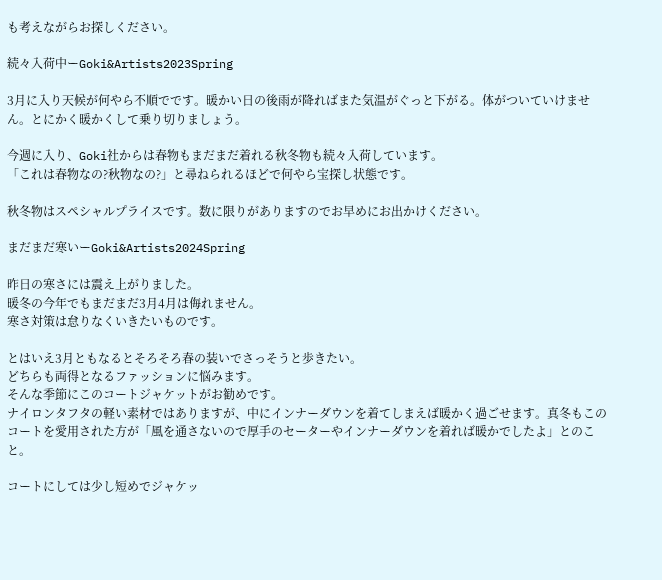も考えながらお探しください。

続々入荷中ーGoki&Artists2023Spring

3月に入り天候が何やら不順でです。暖かい日の後雨が降ればまた気温がぐっと下がる。体がついていけません。とにかく暖かくして乗り切りましょう。

今週に入り、Goki社からは春物もまだまだ着れる秋冬物も続々入荷しています。
「これは春物なの?秋物なの?」と尋ねられるほどで何やら宝探し状態です。

秋冬物はスペシャルプライスです。数に限りがありますのでお早めにお出かけください。

まだまだ寒いーGoki&Artists2024Spring

昨日の寒さには震え上がりました。
暖冬の今年でもまだまだ3月4月は侮れません。
寒さ対策は怠りなくいきたいものです。

とはいえ3月ともなるとそろそろ春の装いでさっそうと歩きたい。
どちらも両得となるファッションに悩みます。
そんな季節にこのコートジャケットがお勧めです。
ナイロンタフタの軽い素材ではありますが、中にインナーダウンを着てしまえば暖かく過ごせます。真冬もこのコートを愛用された方が「風を通さないので厚手のセーターやインナーダウンを着れば暖かでしたよ」とのこと。

コートにしては少し短めでジャケッ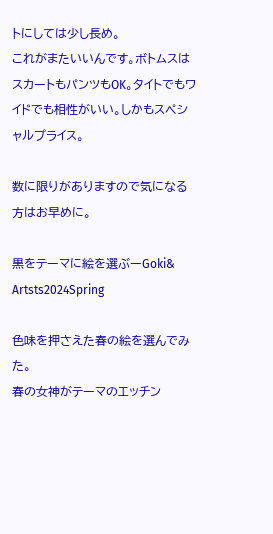トにしては少し長め。
これがまたいいんです。ボトムスはスカートもパンツもOK。タイトでもワイドでも相性がいい。しかもスペシャルプライス。

数に限りがありますので気になる方はお早めに。

黒をテーマに絵を選ぶーGoki& Artsts2024Spring

色味を押さえた春の絵を選んでみた。
春の女神がテーマのエッチン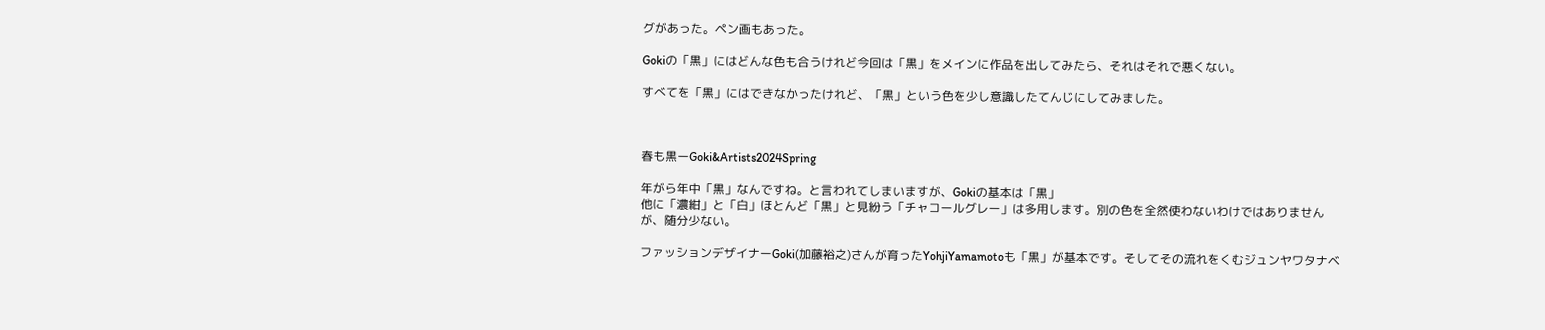グがあった。ペン画もあった。

Gokiの「黒」にはどんな色も合うけれど今回は「黒」をメインに作品を出してみたら、それはそれで悪くない。

すべてを「黒」にはできなかったけれど、「黒」という色を少し意識したてんじにしてみました。



春も黒ーGoki&Artists2024Spring

年がら年中「黒」なんですね。と言われてしまいますが、Gokiの基本は「黒」
他に「濃紺」と「白」ほとんど「黒」と見紛う「チャコールグレー」は多用します。別の色を全然使わないわけではありませんが、随分少ない。

ファッションデザイナーGoki(加藤裕之)さんが育ったYohjiYamamotoも「黒」が基本です。そしてその流れをくむジュンヤワタナベ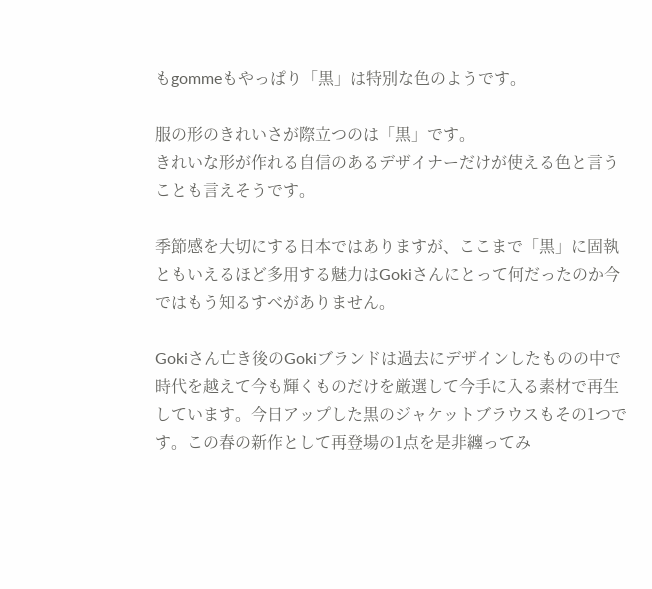もgommeもやっぱり「黒」は特別な色のようです。

服の形のきれいさが際立つのは「黒」です。
きれいな形が作れる自信のあるデザイナーだけが使える色と言うことも言えそうです。

季節感を大切にする日本ではありますが、ここまで「黒」に固執ともいえるほど多用する魅力はGokiさんにとって何だったのか今ではもう知るすべがありません。

Gokiさん亡き後のGokiブランドは過去にデザインしたものの中で時代を越えて今も輝くものだけを厳選して今手に入る素材で再生しています。今日アップした黒のジャケットブラウスもその1つです。この春の新作として再登場の1点を是非纏ってみ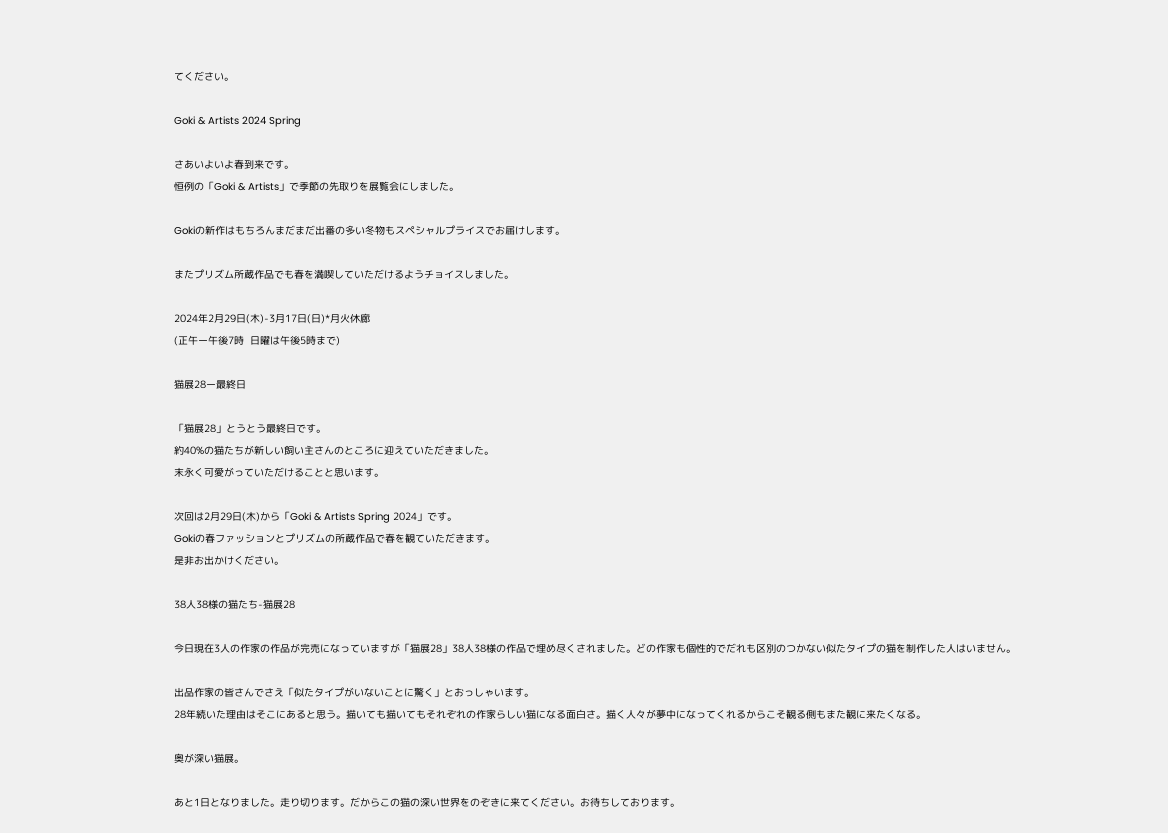てください。

Goki & Artists 2024 Spring

さあいよいよ春到来です。
恒例の「Goki & Artists」で季節の先取りを展覧会にしました。

Gokiの新作はもちろんまだまだ出番の多い冬物もスペシャルプライスでお届けします。

またプリズム所蔵作品でも春を満喫していただけるようチョイスしました。

2024年2月29日(木)-3月17日(日)*月火休廊
(正午ー午後7時  日曜は午後5時まで)

猫展28ー最終日

「猫展28」とうとう最終日です。
約40%の猫たちが新しい飼い主さんのところに迎えていただきました。
末永く可愛がっていただけることと思います。

次回は2月29日(木)から「Goki & Artists Spring 2024」です。
Gokiの春ファッションとプリズムの所蔵作品で春を観ていただきます。
是非お出かけください。

38人38様の猫たち-猫展28

今日現在3人の作家の作品が完売になっていますが「猫展28」38人38様の作品で埋め尽くされました。どの作家も個性的でだれも区別のつかない似たタイプの猫を制作した人はいません。

出品作家の皆さんでさえ「似たタイプがいないことに驚く」とおっしゃいます。
28年続いた理由はそこにあると思う。描いても描いてもそれぞれの作家らしい猫になる面白さ。描く人々が夢中になってくれるからこそ観る側もまた観に来たくなる。

奥が深い猫展。

あと1日となりました。走り切ります。だからこの猫の深い世界をのぞきに来てください。お待ちしております。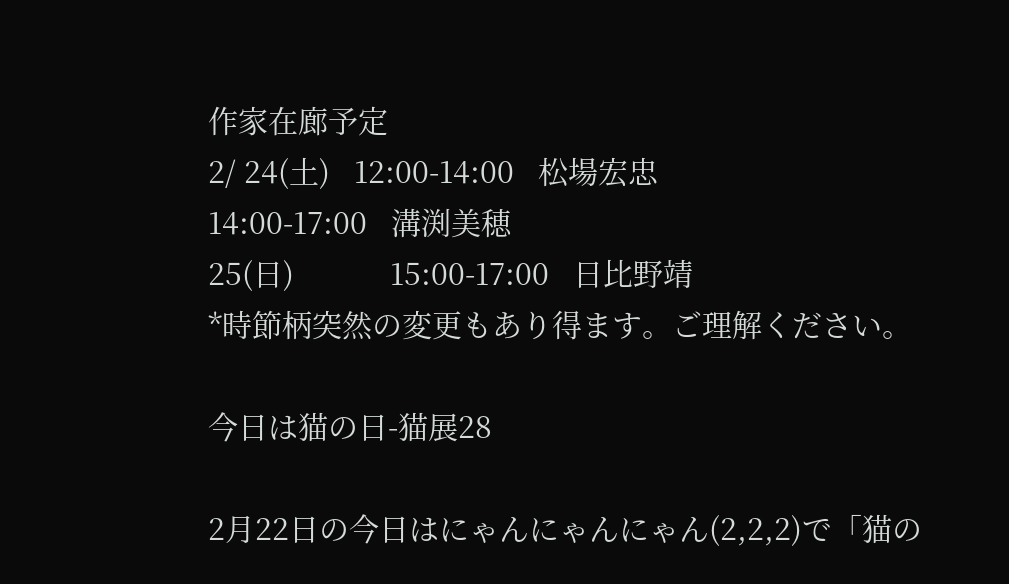作家在廊予定
2/ 24(土)   12:00-14:00   松場宏忠
14:00-17:00   溝渕美穂
25(日)            15:00-17:00   日比野靖
*時節柄突然の変更もあり得ます。ご理解ください。

今日は猫の日-猫展28

2月22日の今日はにゃんにゃんにゃん(2,2,2)で「猫の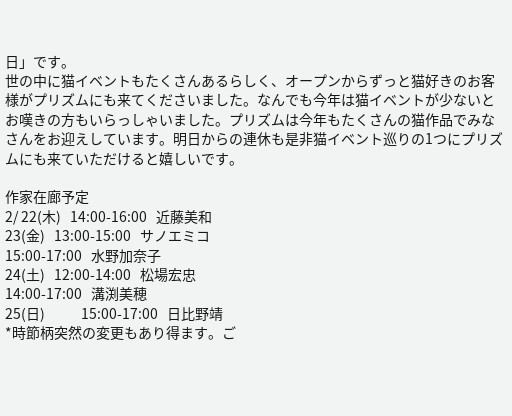日」です。
世の中に猫イベントもたくさんあるらしく、オープンからずっと猫好きのお客様がプリズムにも来てくださいました。なんでも今年は猫イベントが少ないとお嘆きの方もいらっしゃいました。プリズムは今年もたくさんの猫作品でみなさんをお迎えしています。明日からの連休も是非猫イベント巡りの1つにプリズムにも来ていただけると嬉しいです。

作家在廊予定
2/ 22(木)   14:00-16:00   近藤美和
23(金)   13:00-15:00   サノエミコ
15:00-17:00   水野加奈子
24(土)   12:00-14:00   松場宏忠
14:00-17:00   溝渕美穂
25(日)            15:00-17:00   日比野靖
*時節柄突然の変更もあり得ます。ご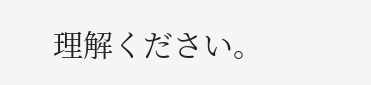理解ください。